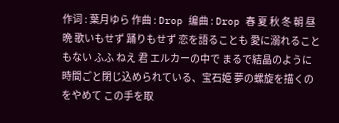作词 : 葉月ゆら 作曲 : Drop 编曲 : Drop 春 夏 秋 冬 朝 昼 晩 歌いもせず 踊りもせず 恋を語ることも 愛に溺れることもない ふふ ねえ 君 エルカーの中で まるで結晶のように 時間ごと閉じ込められている、宝石姫 夢の螺旋を描くのをやめて この手を取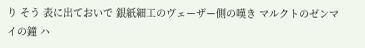り そう 表に出ておいで 銀紙細工のヴェーザー側の嘆き マルクトのゼンマイの鐘 ハ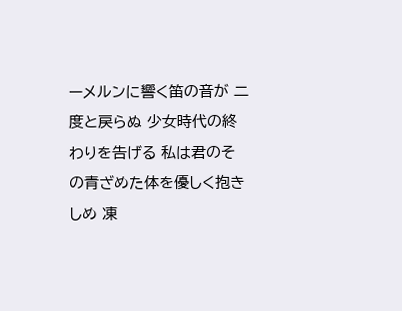ーメルンに響く笛の音が 二度と戻らぬ 少女時代の終わりを告げる 私は君のその青ざめた体を優しく抱きしめ 凍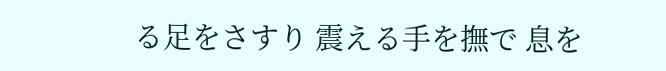る足をさすり 震える手を撫で 息を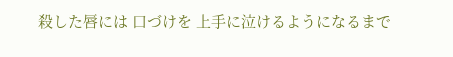殺した唇には 口づけを 上手に泣けるようになるまで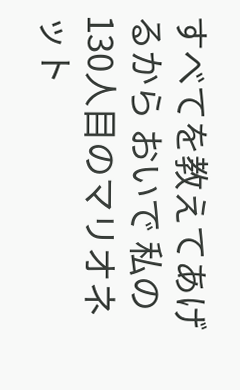すべてを教えてあげるから おいで 私の130人目のマリオネット